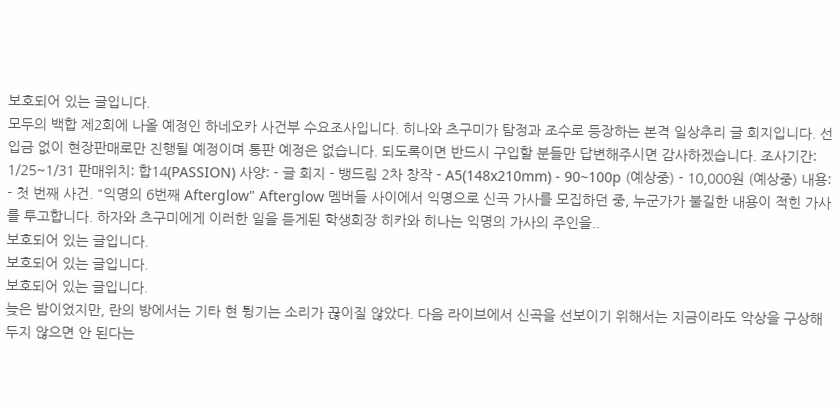보호되어 있는 글입니다.
모두의 백합 제2회에 나올 예정인 하네오카 사건부 수요조사입니다. 히나와 츠구미가 탐정과 조수로 등장하는 본격 일상추리 글 회지입니다. 선입금 없이 현장판매로만 진행될 예정이며 통판 예정은 없습니다. 되도록이면 반드시 구입할 분들만 답변해주시면 감사하겠습니다. 조사기간: 1/25~1/31 판매위치: 합14(PASSION) 사양: - 글 회지 - 뱅드림 2차 창작 - A5(148x210mm) - 90~100p (예상중) - 10,000원 (예상중) 내용: - 첫 번째 사건. "익명의 6번째 Afterglow" Afterglow 멤버들 사이에서 익명으로 신곡 가사를 모집하던 중, 누군가가 불길한 내용이 적힌 가사를 투고합니다. 하자와 츠구미에게 이러한 일을 듣게된 학생회장 히카와 히나는 익명의 가사의 주인을..
보호되어 있는 글입니다.
보호되어 있는 글입니다.
보호되어 있는 글입니다.
늦은 밤이었지만, 란의 방에서는 기타 현 튕기는 소리가 끊이질 않았다. 다음 라이브에서 신곡을 선보이기 위해서는 지금이라도 악상을 구상해두지 않으면 안 된다는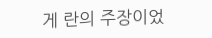게 란의 주장이었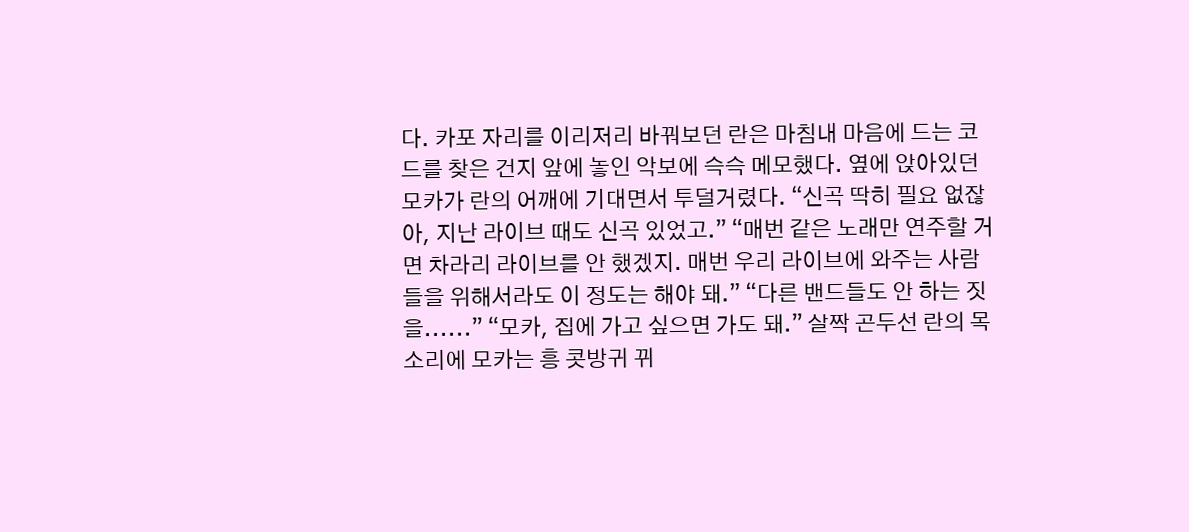다. 카포 자리를 이리저리 바꿔보던 란은 마침내 마음에 드는 코드를 찾은 건지 앞에 놓인 악보에 슥슥 메모했다. 옆에 앉아있던 모카가 란의 어깨에 기대면서 투덜거렸다. “신곡 딱히 필요 없잖아, 지난 라이브 때도 신곡 있었고.” “매번 같은 노래만 연주할 거면 차라리 라이브를 안 했겠지. 매번 우리 라이브에 와주는 사람들을 위해서라도 이 정도는 해야 돼.” “다른 밴드들도 안 하는 짓을......” “모카, 집에 가고 싶으면 가도 돼.” 살짝 곤두선 란의 목소리에 모카는 흥 콧방귀 뀌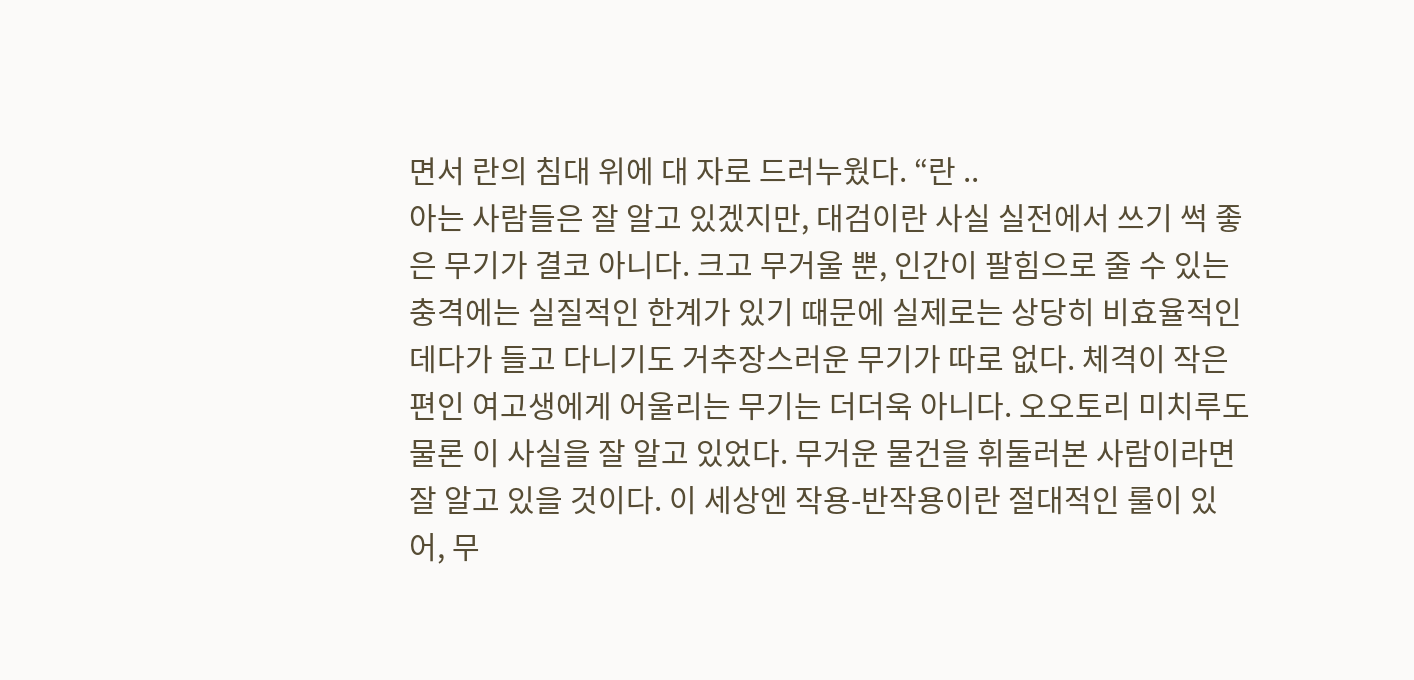면서 란의 침대 위에 대 자로 드러누웠다. “란 ..
아는 사람들은 잘 알고 있겠지만, 대검이란 사실 실전에서 쓰기 썩 좋은 무기가 결코 아니다. 크고 무거울 뿐, 인간이 팔힘으로 줄 수 있는 충격에는 실질적인 한계가 있기 때문에 실제로는 상당히 비효율적인 데다가 들고 다니기도 거추장스러운 무기가 따로 없다. 체격이 작은 편인 여고생에게 어울리는 무기는 더더욱 아니다. 오오토리 미치루도 물론 이 사실을 잘 알고 있었다. 무거운 물건을 휘둘러본 사람이라면 잘 알고 있을 것이다. 이 세상엔 작용-반작용이란 절대적인 룰이 있어, 무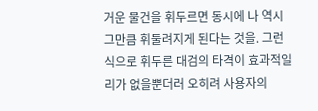거운 물건을 휘두르면 동시에 나 역시 그만큼 휘둘려지게 된다는 것을. 그런 식으로 휘두른 대검의 타격이 효과적일 리가 없을뿐더러 오히려 사용자의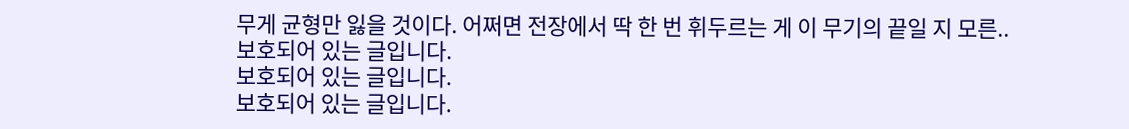무게 균형만 잃을 것이다. 어쩌면 전장에서 딱 한 번 휘두르는 게 이 무기의 끝일 지 모른..
보호되어 있는 글입니다.
보호되어 있는 글입니다.
보호되어 있는 글입니다.